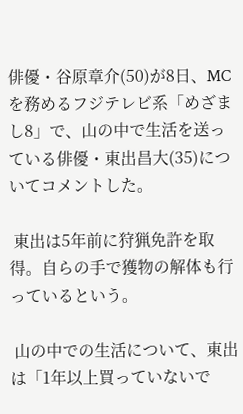俳優・谷原章介(50)が8日、MCを務めるフジテレビ系「めざまし8」で、山の中で生活を送っている俳優・東出昌大(35)についてコメントした。

 東出は5年前に狩猟免許を取得。自らの手で獲物の解体も行っているという。

 山の中での生活について、東出は「1年以上買っていないで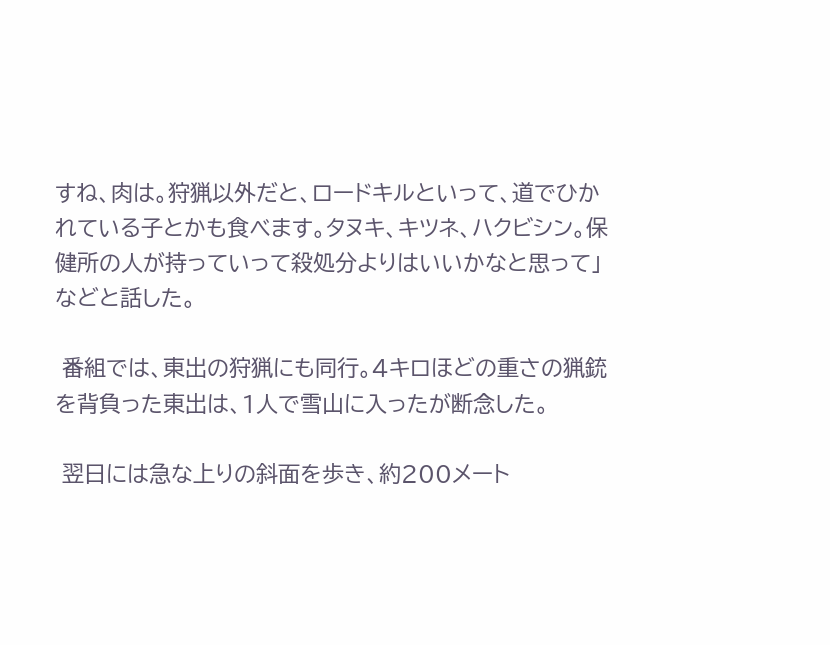すね、肉は。狩猟以外だと、ロードキルといって、道でひかれている子とかも食べます。タヌキ、キツネ、ハクビシン。保健所の人が持っていって殺処分よりはいいかなと思って」などと話した。

 番組では、東出の狩猟にも同行。4キロほどの重さの猟銃を背負った東出は、1人で雪山に入ったが断念した。

 翌日には急な上りの斜面を歩き、約200メート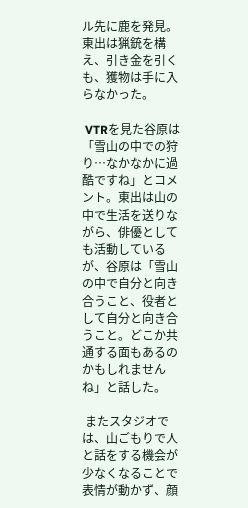ル先に鹿を発見。東出は猟銃を構え、引き金を引くも、獲物は手に入らなかった。

 VTRを見た谷原は「雪山の中での狩り…なかなかに過酷ですね」とコメント。東出は山の中で生活を送りながら、俳優としても活動しているが、谷原は「雪山の中で自分と向き合うこと、役者として自分と向き合うこと。どこか共通する面もあるのかもしれませんね」と話した。

 またスタジオでは、山ごもりで人と話をする機会が少なくなることで表情が動かず、顔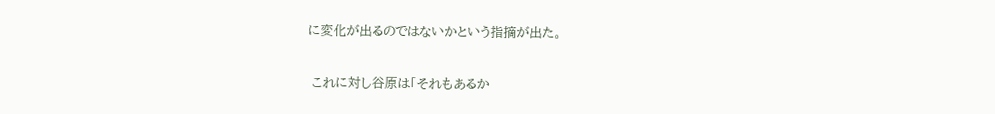に変化が出るのではないかという指摘が出た。

 これに対し谷原は「それもあるか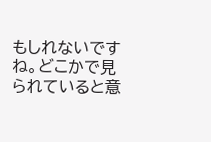もしれないですね。どこかで見られていると意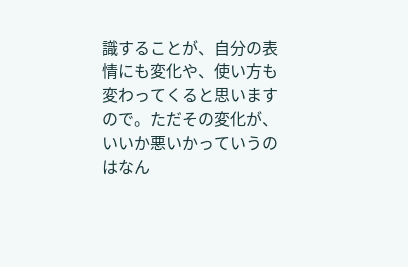識することが、自分の表情にも変化や、使い方も変わってくると思いますので。ただその変化が、いいか悪いかっていうのはなん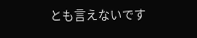とも言えないです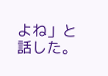よね」と話した。